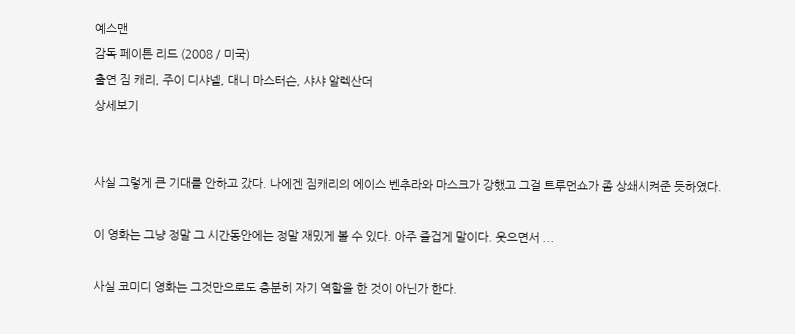예스맨
감독 페이튼 리드 (2008 / 미국)
출연 짐 캐리, 주이 디샤넬, 대니 마스터슨, 샤샤 알렉산더
상세보기


사실 그렇게 큰 기대를 안하고 갔다. 나에겐 짐캐리의 에이스 벤추라와 마스크가 강했고 그걸 트루먼쇼가 좀 상쇄시켜준 듯하였다.

이 영화는 그냥 정말 그 시간동안에는 정말 재밌게 볼 수 있다. 아주 즐겁게 말이다. 웃으면서 ...

사실 코미디 영화는 그것만으로도 충분히 자기 역할을 한 것이 아닌가 한다.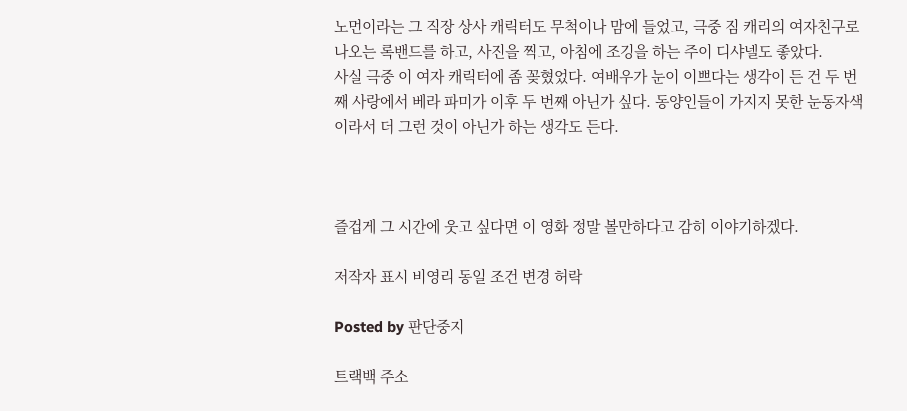노먼이라는 그 직장 상사 캐릭터도 무척이나 맘에 들었고, 극중 짐 캐리의 여자친구로 나오는 록밴드를 하고, 사진을 찍고, 아침에 조깅을 하는 주이 디샤넬도 좋았다.
사실 극중 이 여자 캐릭터에 좀 꽂혔었다. 여배우가 눈이 이쁘다는 생각이 든 건 두 번째 사랑에서 베라 파미가 이후 두 번째 아닌가 싶다. 동양인들이 가지지 못한 눈동자색이라서 더 그런 것이 아닌가 하는 생각도 든다.



즐겁게 그 시간에 웃고 싶다면 이 영화 정말 볼만하다고 감히 이야기하겠다.

저작자 표시 비영리 동일 조건 변경 허락

Posted by 판단중지

트랙백 주소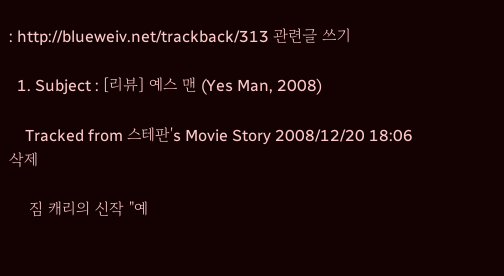: http://blueweiv.net/trackback/313 관련글 쓰기

  1. Subject : [리뷰] 예스 맨 (Yes Man, 2008)

    Tracked from 스테판's Movie Story 2008/12/20 18:06  삭제

    짐 캐리의 신작 "예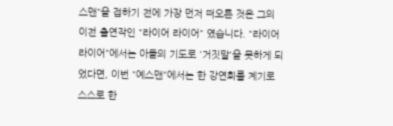스맨"을 접하기 전에 가장 먼저 떠오른 것은 그의 이전 출연작인 "라이어 라이어" 였습니다. "라이어 라이어"에서는 아들의 기도로 '거짓말'을 못하게 되었다면, 이번 "예스맨"에서는 한 강연회를 계기로 스스로 한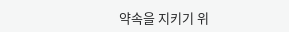약속을 지키기 위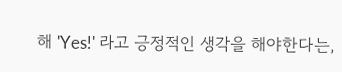해 'Yes!' 라고 긍정적인 생각을 해야한다는,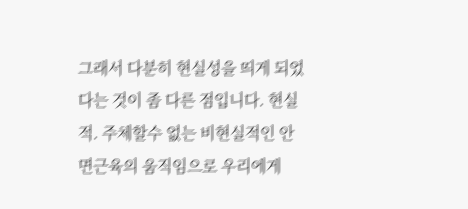그래서 다분히 현실성을 띄게 되었다는 것이 좀 다른 점입니다. 현실적. 주체할수 없는 비현실적인 안면근육의 움직임으로 우리에게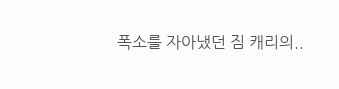폭소를 자아냈던 짐 캐리의..